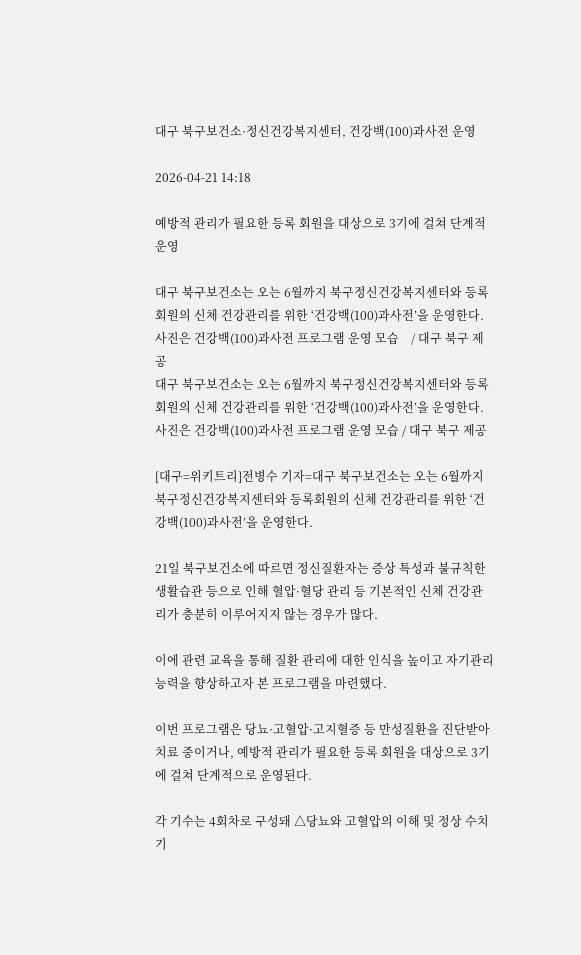대구 북구보건소·정신건강복지센터, 건강백(100)과사전 운영

2026-04-21 14:18

예방적 관리가 필요한 등록 회원을 대상으로 3기에 걸쳐 단계적 운영

대구 북구보건소는 오는 6월까지 북구정신건강복지센터와 등록회원의 신체 건강관리를 위한 ‘건강백(100)과사전’을 운영한다. 사진은 건강백(100)과사전 프로그램 운영 모습    / 대구 북구 제공
대구 북구보건소는 오는 6월까지 북구정신건강복지센터와 등록회원의 신체 건강관리를 위한 ‘건강백(100)과사전’을 운영한다. 사진은 건강백(100)과사전 프로그램 운영 모습 / 대구 북구 제공

[대구=위키트리]전병수 기자=대구 북구보건소는 오는 6월까지 북구정신건강복지센터와 등록회원의 신체 건강관리를 위한 ‘건강백(100)과사전’을 운영한다.

21일 북구보건소에 따르면 정신질환자는 증상 특성과 불규칙한 생활습관 등으로 인해 혈압·혈당 관리 등 기본적인 신체 건강관리가 충분히 이루어지지 않는 경우가 많다.

이에 관련 교육을 통해 질환 관리에 대한 인식을 높이고 자기관리 능력을 향상하고자 본 프로그램을 마련했다.

이번 프로그램은 당뇨·고혈압·고지혈증 등 만성질환을 진단받아 치료 중이거나, 예방적 관리가 필요한 등록 회원을 대상으로 3기에 걸쳐 단계적으로 운영된다.

각 기수는 4회차로 구성돼 △당뇨와 고혈압의 이해 및 정상 수치 기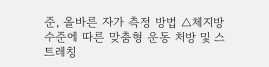준, 올바른 자가 측정 방법 △체지방 수준에 따른 맞춤형 운동 처방 및 스트레칭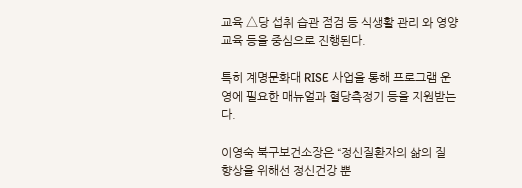교육 △당 섭취 습관 점검 등 식생활 관리 와 영양 교육 등을 중심으로 진행된다.

특히 계명문화대 RISE 사업을 통해 프로그램 운영에 필요한 매뉴얼과 혈당측정기 등을 지원받는다.

이영숙 북구보건소장은 “정신질환자의 삶의 질 향상을 위해선 정신건강 뿐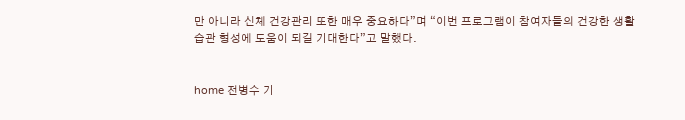만 아니라 신체 건강관리 또한 매우 중요하다”며 “이번 프로그램이 참여자들의 건강한 생활 습관 형성에 도움이 되길 기대한다”고 말했다.


home 전병수 기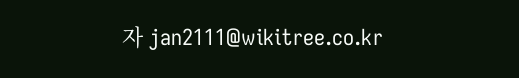자 jan2111@wikitree.co.kr